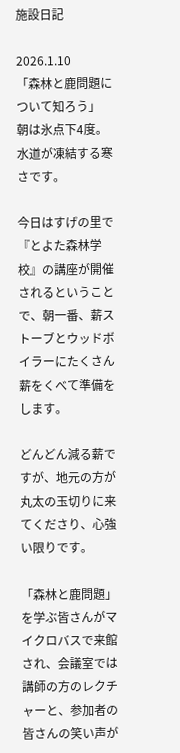施設日記

2026.1.10
「森林と鹿問題について知ろう」
朝は氷点下4度。
水道が凍結する寒さです。

今日はすげの里で『とよた森林学校』の講座が開催されるということで、朝一番、薪ストーブとウッドボイラーにたくさん薪をくべて準備をします。

どんどん減る薪ですが、地元の方が丸太の玉切りに来てくださり、心強い限りです。

「森林と鹿問題」を学ぶ皆さんがマイクロバスで来館され、会議室では講師の方のレクチャーと、参加者の皆さんの笑い声が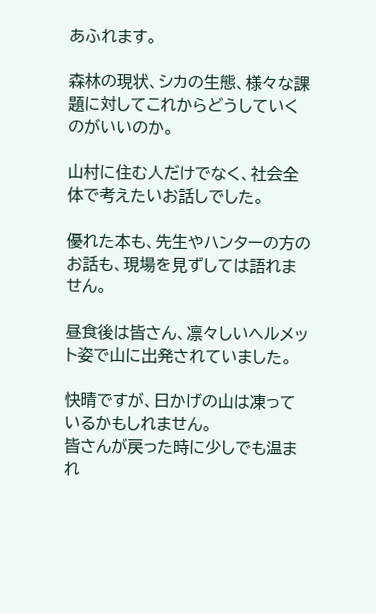あふれます。

森林の現状、シカの生態、様々な課題に対してこれからどうしていくのがいいのか。

山村に住む人だけでなく、社会全体で考えたいお話しでした。

優れた本も、先生やハンターの方のお話も、現場を見ずしては語れません。

昼食後は皆さん、凛々しいヘルメット姿で山に出発されていました。

快晴ですが、日かげの山は凍っているかもしれません。
皆さんが戻った時に少しでも温まれ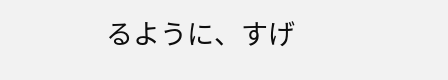るように、すげ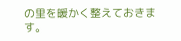の里を暖かく整えておきます。